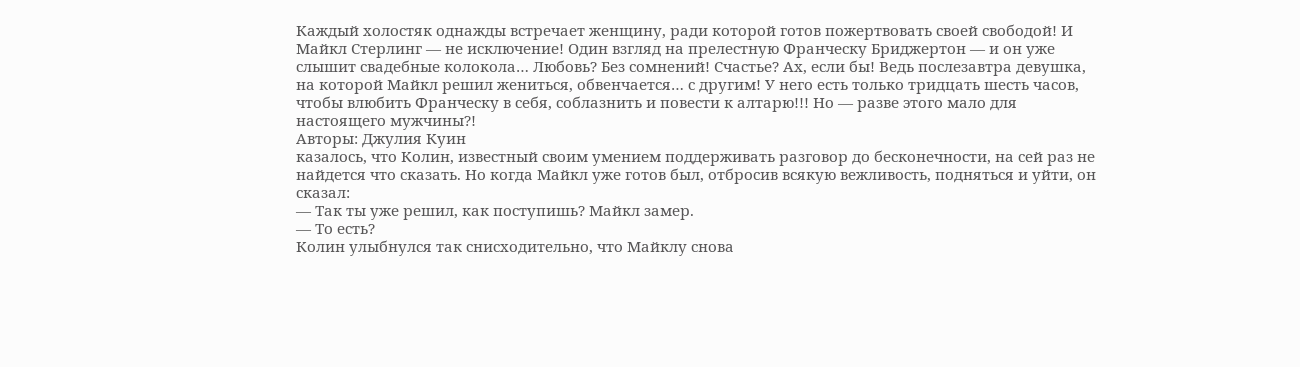Каждый холостяк однажды встречает женщину, ради которой готов пожертвовать своей свободой! И Майкл Стерлинг — не исключение! Один взгляд на прелестную Франческу Бриджертон — и он уже слышит свадебные колокола… Любовь? Без сомнений! Счастье? Ах, если бы! Ведь послезавтра девушка, на которой Майкл решил жениться, обвенчается… с другим! У него есть только тридцать шесть часов, чтобы влюбить Франческу в себя, соблазнить и повести к алтарю!!! Но — разве этого мало для настоящего мужчины?!
Авторы: Джулия Куин
казалось, что Колин, известный своим умением поддерживать разговор до бесконечности, на сей раз не найдется что сказать. Но когда Майкл уже готов был, отбросив всякую вежливость, подняться и уйти, он сказал:
— Так ты уже решил, как поступишь? Майкл замер.
— То есть?
Колин улыбнулся так снисходительно, что Майклу снова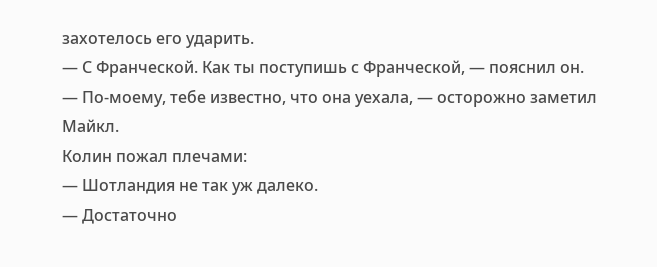захотелось его ударить.
— С Франческой. Как ты поступишь с Франческой, — пояснил он.
— По-моему, тебе известно, что она уехала, — осторожно заметил Майкл.
Колин пожал плечами:
— Шотландия не так уж далеко.
— Достаточно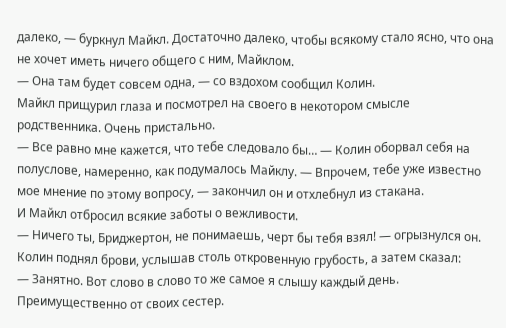далеко, — буркнул Майкл. Достаточно далеко, чтобы всякому стало ясно, что она не хочет иметь ничего общего с ним, Майклом.
— Она там будет совсем одна, — со вздохом сообщил Колин.
Майкл прищурил глаза и посмотрел на своего в некотором смысле родственника. Очень пристально.
— Все равно мне кажется, что тебе следовало бы… — Колин оборвал себя на полуслове, намеренно, как подумалось Майклу. — Впрочем, тебе уже известно мое мнение по этому вопросу, — закончил он и отхлебнул из стакана.
И Майкл отбросил всякие заботы о вежливости.
— Ничего ты, Бриджертон, не понимаешь, черт бы тебя взял! — огрызнулся он.
Колин поднял брови, услышав столь откровенную грубость, а затем сказал:
— Занятно. Вот слово в слово то же самое я слышу каждый день. Преимущественно от своих сестер.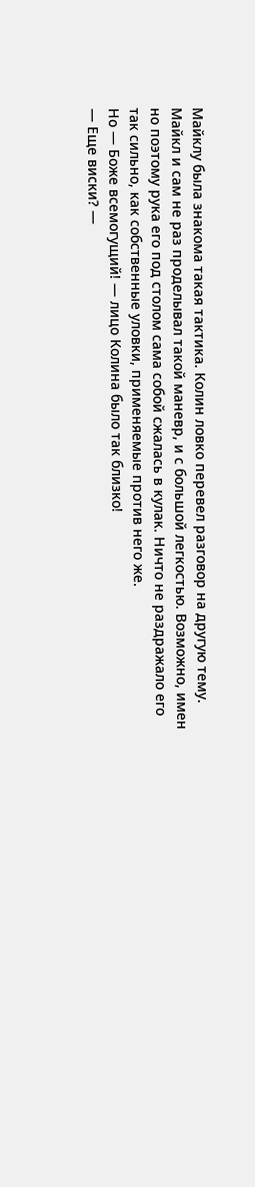Майклу была знакома такая тактика. Колин ловко перевел разговор на другую тему. Майкл и сам не раз проделывал такой маневр, и с большой легкостью. Возможно, имен но поэтому рука его под столом сама собой сжалась в кулак. Ничто не раздражало его так сильно, как собственные уловки, применяемые против него же.
Но — Боже всемогущий! — лицо Колина было так близко!
— Еще виски? —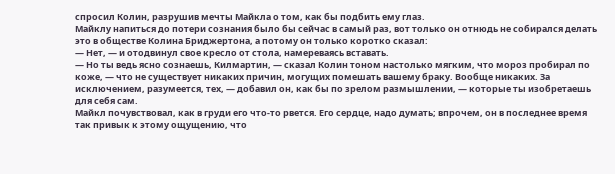спросил Колин, разрушив мечты Майкла о том, как бы подбить ему глаз.
Майклу напиться до потери сознания было бы сейчас в самый раз, вот только он отнюдь не собирался делать это в обществе Колина Бриджертона, а потому он только коротко сказал:
— Нет, — и отодвинул свое кресло от стола, намереваясь вставать.
— Но ты ведь ясно сознаешь, Килмартин, — сказал Колин тоном настолько мягким, что мороз пробирал по коже, — что не существует никаких причин, могущих помешать вашему браку. Вообще никаких. За исключением, разумеется, тех, — добавил он, как бы по зрелом размышлении, — которые ты изобретаешь для себя сам.
Майкл почувствовал, как в груди его что-то рвется. Его сердце, надо думать; впрочем, он в последнее время так привык к этому ощущению, что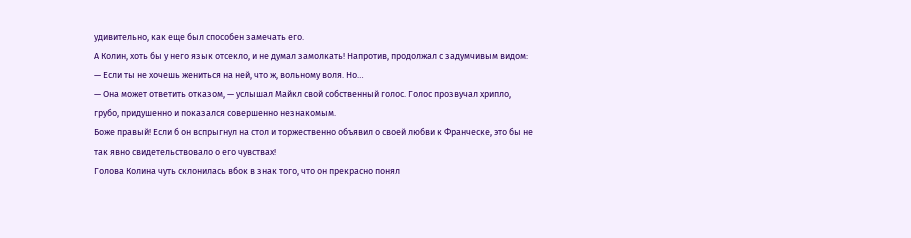удивительно, как еще был способен замечать его.
А Колин, хоть бы у него язык отсекло, и не думал замолкать! Напротив, продолжал с задумчивым видом:
— Если ты не хочешь жениться на ней, что ж, вольному воля. Но…
— Она может ответить отказом, — услышал Майкл свой собственный голос. Голос прозвучал хрипло, грубо, придушенно и показался совершенно незнакомым.
Боже правый! Если б он вспрыгнул на стол и торжественно объявил о своей любви к Франческе, это бы не так явно свидетельствовало о его чувствах!
Голова Колина чуть склонилась вбок в знак того, что он прекрасно понял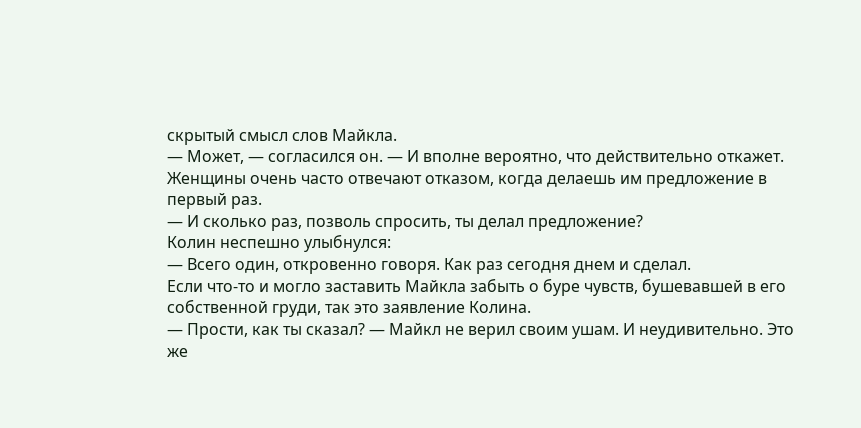скрытый смысл слов Майкла.
— Может, — согласился он. — И вполне вероятно, что действительно откажет. Женщины очень часто отвечают отказом, когда делаешь им предложение в первый раз.
— И сколько раз, позволь спросить, ты делал предложение?
Колин неспешно улыбнулся:
— Всего один, откровенно говоря. Как раз сегодня днем и сделал.
Если что-то и могло заставить Майкла забыть о буре чувств, бушевавшей в его собственной груди, так это заявление Колина.
— Прости, как ты сказал? — Майкл не верил своим ушам. И неудивительно. Это же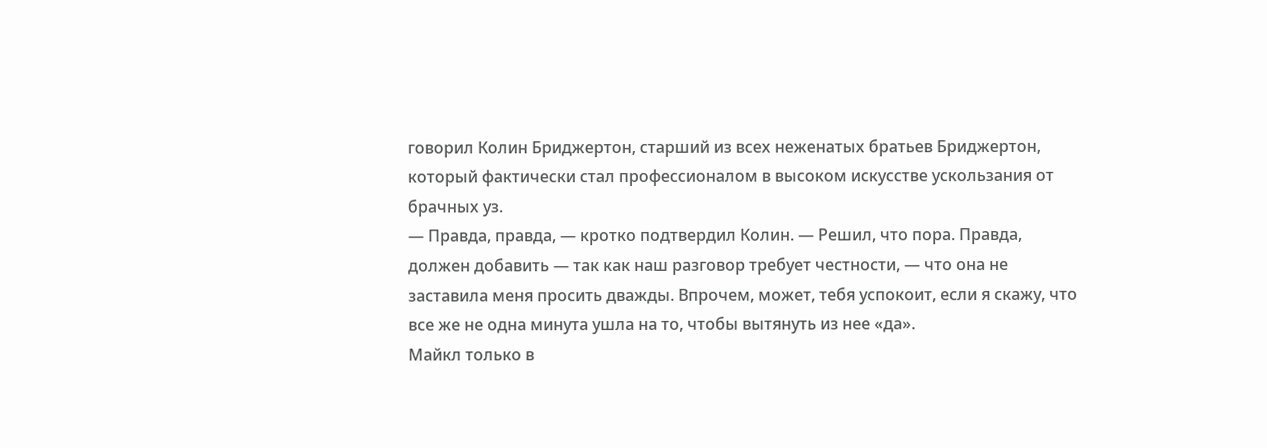говорил Колин Бриджертон, старший из всех неженатых братьев Бриджертон, который фактически стал профессионалом в высоком искусстве ускользания от брачных уз.
— Правда, правда, — кротко подтвердил Колин. — Решил, что пора. Правда, должен добавить — так как наш разговор требует честности, — что она не заставила меня просить дважды. Впрочем, может, тебя успокоит, если я скажу, что все же не одна минута ушла на то, чтобы вытянуть из нее «да».
Майкл только в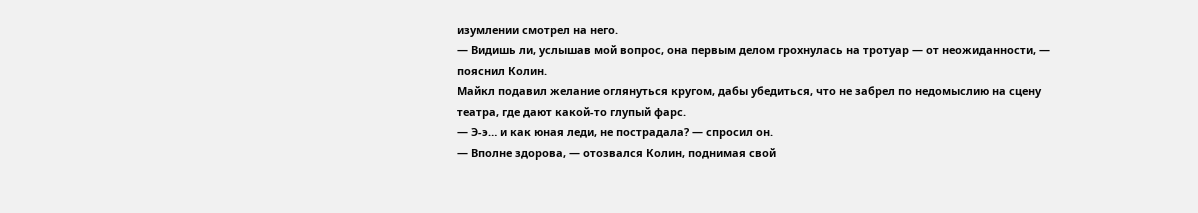изумлении смотрел на него.
— Видишь ли, услышав мой вопрос, она первым делом грохнулась на тротуар — от неожиданности, — пояснил Колин.
Майкл подавил желание оглянуться кругом, дабы убедиться, что не забрел по недомыслию на сцену театра, где дают какой-то глупый фарс.
— Э-э… и как юная леди, не пострадала? — спросил он.
— Вполне здорова, — отозвался Колин, поднимая свой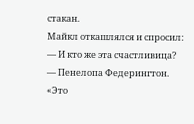стакан.
Майкл откашлялся и спросил:
— И кто же эта счастливица?
— Пенелопа Федерингтон.
«Это